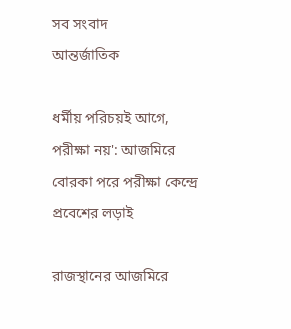সব সংবাদ
আন্তর্জাতিক

ধর্মীয় পরিচয়ই আগে, পরীক্ষা নয়': আজমিরে বোরকা পরে পরীক্ষা কেন্দ্রে প্রবেশের লড়াই

রাজস্থানের আজমিরে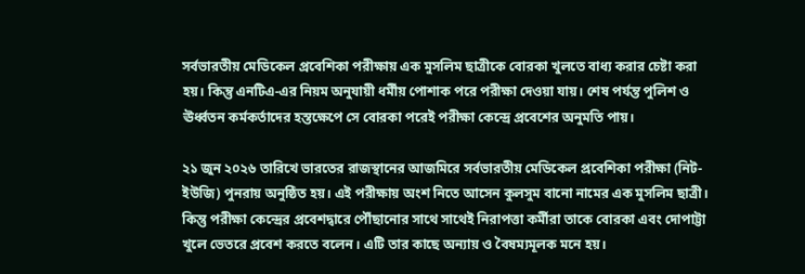সর্বভারতীয় মেডিকেল প্রবেশিকা পরীক্ষায় এক মুসলিম ছাত্রীকে বোরকা খুলতে বাধ্য করার চেষ্টা করা হয়। কিন্তু এনটিএ-এর নিয়ম অনুযায়ী ধর্মীয় পোশাক পরে পরীক্ষা দেওয়া যায়। শেষ পর্যন্ত পুলিশ ও ঊর্ধ্বতন কর্মকর্তাদের হস্তক্ষেপে সে বোরকা পরেই পরীক্ষা কেন্দ্রে প্রবেশের অনুমতি পায়।

২১ জুন ২০২৬ তারিখে ভারতের রাজস্থানের আজমিরে সর্বভারতীয় মেডিকেল প্রবেশিকা পরীক্ষা (নিট-ইউজি) পুনরায় অনুষ্ঠিত হয়। এই পরীক্ষায় অংশ নিতে আসেন কুলসুম বানো নামের এক মুসলিম ছাত্রী। কিন্তু পরীক্ষা কেন্দ্রের প্রবেশদ্বারে পৌঁছানোর সাথে সাথেই নিরাপত্তা কর্মীরা তাকে বোরকা এবং দোপাট্টা খুলে ভেতরে প্রবেশ করতে বলেন। এটি তার কাছে অন্যায় ও বৈষম্যমূলক মনে হয়।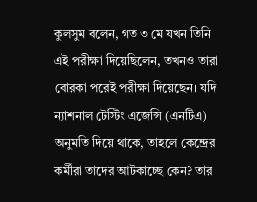কুলসুম বলেন, গত ৩ মে যখন তিনি এই পরীক্ষা দিয়েছিলেন, তখনও তারা বোরকা পরেই পরীক্ষা দিয়েছেন। যদি ন্যাশনাল টেস্টিং এজেন্সি (এনটিএ) অনুমতি দিয়ে থাকে, তাহলে কেন্দ্রের কর্মীরা তাদের আটকাচ্ছে কেন? তার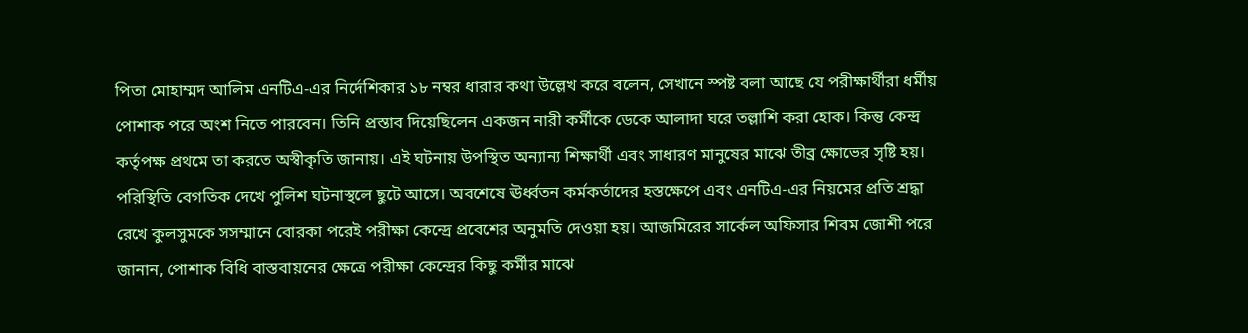পিতা মোহাম্মদ আলিম এনটিএ-এর নির্দেশিকার ১৮ নম্বর ধারার কথা উল্লেখ করে বলেন, সেখানে স্পষ্ট বলা আছে যে পরীক্ষার্থীরা ধর্মীয় পোশাক পরে অংশ নিতে পারবেন। তিনি প্রস্তাব দিয়েছিলেন একজন নারী কর্মীকে ডেকে আলাদা ঘরে তল্লাশি করা হোক। কিন্তু কেন্দ্র কর্তৃপক্ষ প্রথমে তা করতে অস্বীকৃতি জানায়। এই ঘটনায় উপস্থিত অন্যান্য শিক্ষার্থী এবং সাধারণ মানুষের মাঝে তীব্র ক্ষোভের সৃষ্টি হয়। পরিস্থিতি বেগতিক দেখে পুলিশ ঘটনাস্থলে ছুটে আসে। অবশেষে ঊর্ধ্বতন কর্মকর্তাদের হস্তক্ষেপে এবং এনটিএ-এর নিয়মের প্রতি শ্রদ্ধা রেখে কুলসুমকে সসম্মানে বোরকা পরেই পরীক্ষা কেন্দ্রে প্রবেশের অনুমতি দেওয়া হয়। আজমিরের সার্কেল অফিসার শিবম জোশী পরে জানান, পোশাক বিধি বাস্তবায়নের ক্ষেত্রে পরীক্ষা কেন্দ্রের কিছু কর্মীর মাঝে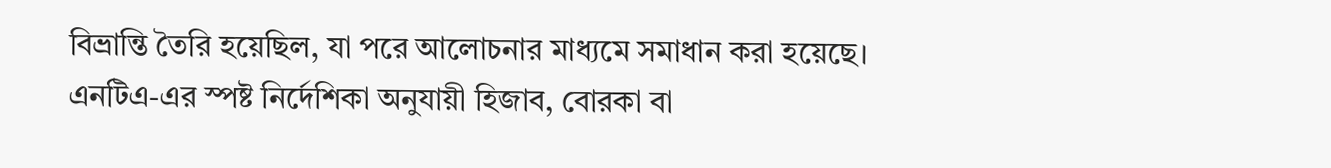বিভ্রান্তি তৈরি হয়েছিল, যা পরে আলোচনার মাধ্যমে সমাধান করা হয়েছে। এনটিএ-এর স্পষ্ট নির্দেশিকা অনুযায়ী হিজাব, বোরকা বা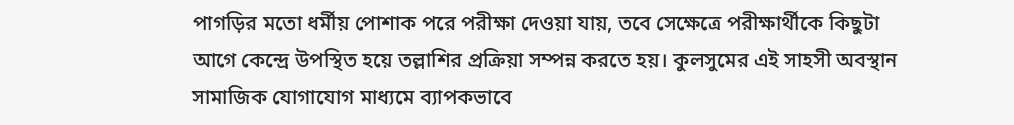পাগড়ির মতো ধর্মীয় পোশাক পরে পরীক্ষা দেওয়া যায়, তবে সেক্ষেত্রে পরীক্ষার্থীকে কিছুটা আগে কেন্দ্রে উপস্থিত হয়ে তল্লাশির প্রক্রিয়া সম্পন্ন করতে হয়। কুলসুমের এই সাহসী অবস্থান সামাজিক যোগাযোগ মাধ্যমে ব্যাপকভাবে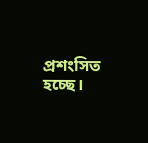প্রশংসিত হচ্ছে।